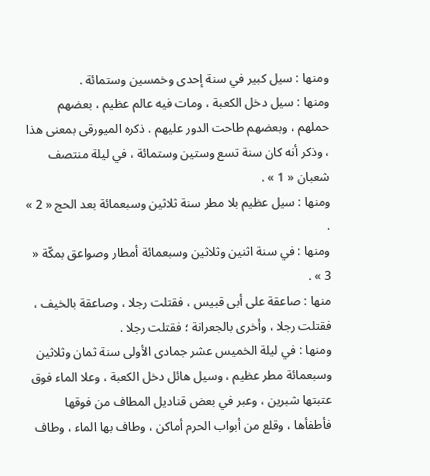ومنها : سيل كبير في سنة إحدى وخمسين وستمائة .
ومنها : سيل دخل الكعبة ، ومات فيه عالم عظيم ، بعضهم حملهم ، وبعضهم طاحت الدور عليهم . ذكره الميورقى بمعنى هذا ، وذكر أنه كان سنة تسع وستين وستمائة ، في ليلة منتصف شعبان « 1 » .
ومنها : سيل عظيم بلا مطر سنة ثلاثين وسبعمائة بعد الحج « 2 » .
ومنها : في سنة اثنين وثلاثين وسبعمائة أمطار وصواعق بمكّة « 3 » .
منها : صاعقة على أبى قبيس ، فقتلت رجلا ، وصاعقة بالخيف ، فقتلت رجلا ، وأخرى بالجعرانة ؛ فقتلت رجلا .
ومنها : في ليلة الخميس عشر جمادى الأولى سنة ثمان وثلاثين وسبعمائة مطر عظيم ، وسيل هائل دخل الكعبة ، وعلا الماء فوق عتبتها شبرين ، وعبر في بعض قناديل المطاف من فوقها فأطفأها ، وقلع من أبواب الحرم أماكن ، وطاف بها الماء ، وطاف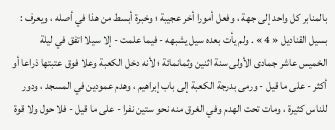بالمنابر كل واحد إلى جهة ، وفعل أمورا أخر عجيبة ؛ وخبرة أبسط من هذا في أصله ، ويعرف : بسيل القناديل « 4 » . ولم يأت بعده سيل يشبهه - فيما علمت - إلا سيلا اتفق في ليلة الخميس عاشر جمادى الأولى سنة اثنين وثمانمائة ؛ لأنه دخل الكعبة وعلا فوق عتبتها ذراعا أو أكثر - على ما قيل - ورمى بدرجة الكعبة إلى باب إبراهيم ، وهدم عمودين في المسجد ، ودور للناس كثيرة ، ومات تحت الهدم وفي الغرق منه نحو ستين نفرا - على ما قيل - فلا حول ولا قوة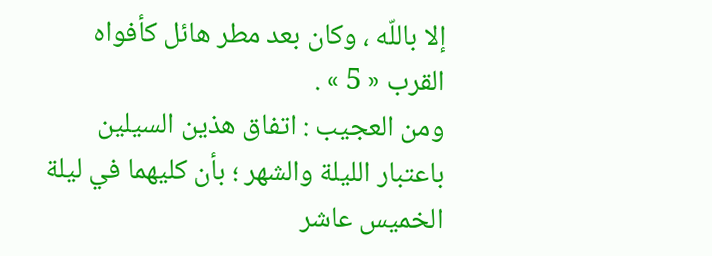إلا باللّه ، وكان بعد مطر هائل كأفواه القرب « 5 » .
ومن العجيب : اتفاق هذين السيلين باعتبار الليلة والشهر ؛ بأن كليهما في ليلة الخميس عاشر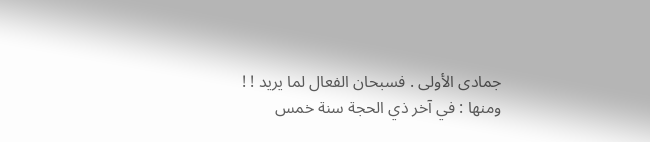جمادى الأولى . فسبحان الفعال لما يريد ! !
ومنها : في آخر ذي الحجة سنة خمس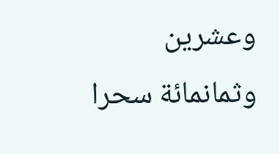وعشرين وثمانمائة سحرا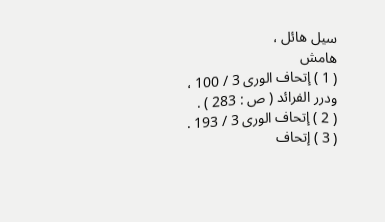سيل هائل ،
هامش
( 1 ) إتحاف الورى 3 / 100 ، ودرر الفرائد ( ص : 283 ) .
( 2 ) إتحاف الورى 3 / 193 .
( 3 ) إتحاف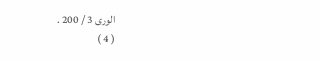الورى 3 / 200 .
( 4 )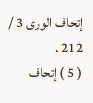إتحاف الورى 3 / 212 .
( 5 ) إتحاف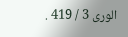الورى 3 / 419 .